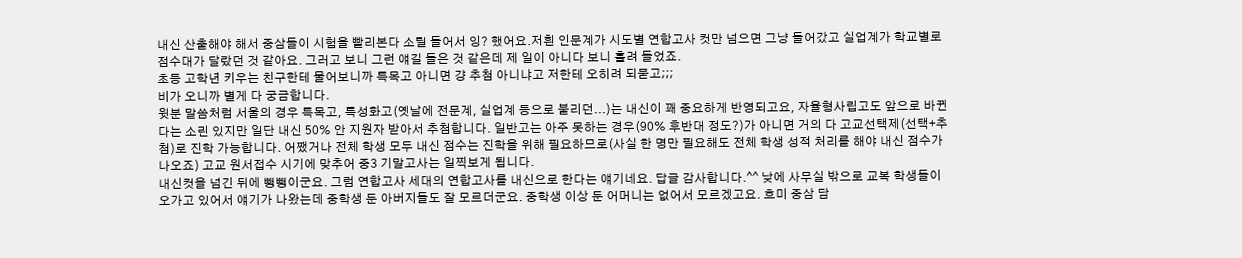내신 산출해야 해서 중삼들이 시험을 빨리본다 소릴 들어서 잉? 했어요.저흰 인문계가 시도별 연합고사 컷만 넘으면 그냥 들어갔고 실업계가 학교별로 점수대가 달랐던 것 같아요. 그러고 보니 그런 얘길 들은 것 같은데 제 일이 아니다 보니 흘려 들었죠.
초등 고학년 키우는 친구한테 물어보니까 특목고 아니면 걍 추첨 아니냐고 저한테 오히려 되묻고;;;
비가 오니까 별게 다 궁금합니다.
윗분 말씀처럼 서울의 경우 특목고, 특성화고(옛날에 전문계, 실업계 등으로 불리던...)는 내신이 꽤 중요하게 반영되고요, 자율형사립고도 앞으로 바뀐다는 소린 있지만 일단 내신 50% 안 지원자 받아서 추첨합니다. 일반고는 아주 못하는 경우(90% 후반대 정도?)가 아니면 거의 다 고교선택제(선택+추첨)로 진학 가능합니다. 어쨌거나 전체 학생 모두 내신 점수는 진학을 위해 필요하므로(사실 한 명만 필요해도 전체 학생 성적 처리를 해야 내신 점수가 나오죠) 고교 원서접수 시기에 맞추어 중3 기말고사는 일찍보게 됩니다.
내신컷을 넘긴 뒤에 뺑뺑이군요. 그럼 연합고사 세대의 연합고사를 내신으로 한다는 얘기네요. 답글 감사합니다.^^ 낮에 사무실 밖으로 교복 학생들이 오가고 있어서 얘기가 나왔는데 중학생 둔 아버지들도 잘 모르더군요. 중학생 이상 둔 어머니는 없어서 모르겠고요. 흐미 중삼 담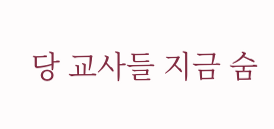당 교사들 지금 숨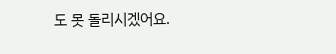도 못 돌리시겠어요.